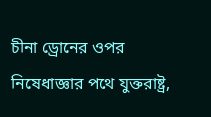চীনা ড্রোনের ওপর নিষেধাজ্ঞার পথে যুক্তরাষ্ট্র,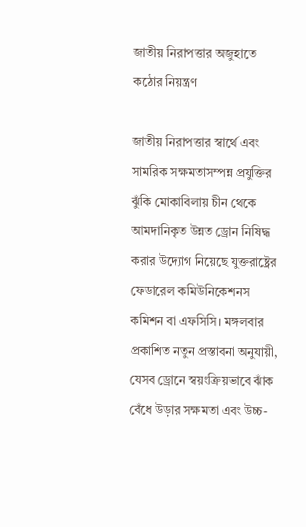জাতীয় নিরাপত্তার অজুহাতে কঠোর নিয়ন্ত্রণ

জাতীয় নিরাপত্তার স্বার্থে এবং সামরিক সক্ষমতাসম্পন্ন প্রযুক্তির ঝুঁকি মোকাবিলায় চীন থেকে আমদানিকৃত উন্নত ড্রোন নিষিদ্ধ করার উদ্যোগ নিয়েছে যুক্তরাষ্ট্রের ফেডারেল কমিউনিকেশনস কমিশন বা এফসিসি। মঙ্গলবার প্রকাশিত নতুন প্রস্তাবনা অনুযায়ী, যেসব ড্রোনে স্বয়ংক্রিয়ভাবে ঝাঁক বেঁধে উড়ার সক্ষমতা এবং উচ্চ-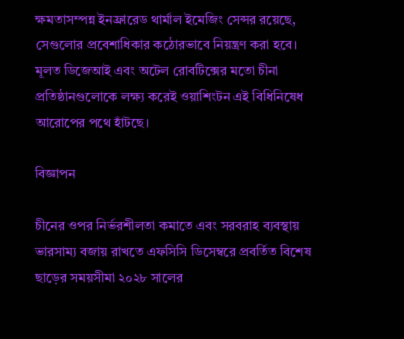ক্ষমতাসম্পন্ন ইনফ্রারেড থার্মাল ইমেজিং সেন্সর রয়েছে, সেগুলোর প্রবেশাধিকার কঠোরভাবে নিয়ন্ত্রণ করা হবে। মূলত ডিজেআই এবং অটেল রোবটিক্সের মতো চীনা প্রতিষ্ঠানগুলোকে লক্ষ্য করেই ওয়াশিংটন এই বিধিনিষেধ আরোপের পথে হাঁটছে।

বিজ্ঞাপন

চীনের ওপর নির্ভরশীলতা কমাতে এবং সরবরাহ ব্যবস্থায় ভারসাম্য বজায় রাখতে এফসিসি ডিসেম্বরে প্রবর্তিত বিশেষ ছাড়ের সময়সীমা ২০২৮ সালের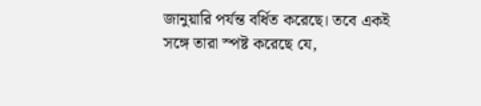জানুয়ারি পর্যন্ত বর্ধিত করেছে। তবে একই সঙ্গে তারা স্পষ্ট করেছে যে,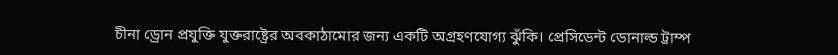চীনা ড্রোন প্রযুক্তি যুক্তরাষ্ট্রের অবকাঠামোর জন্য একটি অগ্রহণযোগ্য ঝুঁকি। প্রেসিডেন্ট ডোনাল্ড ট্রাম্প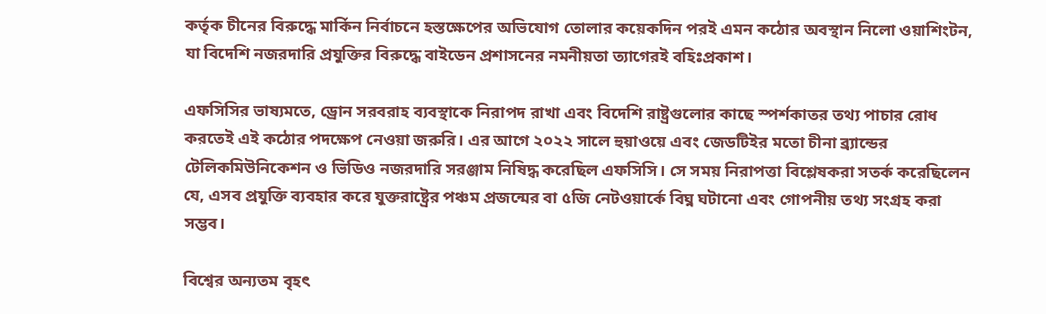কর্তৃক চীনের বিরুদ্ধে মার্কিন নির্বাচনে হস্তক্ষেপের অভিযোগ তোলার কয়েকদিন পরই এমন কঠোর অবস্থান নিলো ওয়াশিংটন, যা বিদেশি নজরদারি প্রযুক্তির বিরুদ্ধে বাইডেন প্রশাসনের নমনীয়তা ত্যাগেরই বহিঃপ্রকাশ।

এফসিসির ভাষ্যমতে, ড্রোন সরবরাহ ব্যবস্থাকে নিরাপদ রাখা এবং বিদেশি রাষ্ট্রগুলোর কাছে স্পর্শকাতর তথ্য পাচার রোধ করতেই এই কঠোর পদক্ষেপ নেওয়া জরুরি। এর আগে ২০২২ সালে হুয়াওয়ে এবং জেডটিইর মতো চীনা ব্র্যান্ডের টেলিকমিউনিকেশন ও ভিডিও নজরদারি সরঞ্জাম নিষিদ্ধ করেছিল এফসিসি। সে সময় নিরাপত্তা বিশ্লেষকরা সতর্ক করেছিলেন যে, এসব প্রযুক্তি ব্যবহার করে যুক্তরাষ্ট্রের পঞ্চম প্রজন্মের বা ৫জি নেটওয়ার্কে বিঘ্ন ঘটানো এবং গোপনীয় তথ্য সংগ্রহ করা সম্ভব।

বিশ্বের অন্যতম বৃহৎ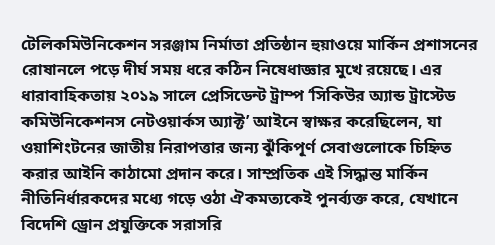টেলিকমিউনিকেশন সরঞ্জাম নির্মাতা প্রতিষ্ঠান হুয়াওয়ে মার্কিন প্রশাসনের রোষানলে পড়ে দীর্ঘ সময় ধরে কঠিন নিষেধাজ্ঞার মুখে রয়েছে। এর ধারাবাহিকতায় ২০১৯ সালে প্রেসিডেন্ট ট্রাম্প ‘সিকিউর অ্যান্ড ট্রাস্টেড কমিউনিকেশনস নেটওয়ার্কস অ্যাক্ট’ আইনে স্বাক্ষর করেছিলেন, যা ওয়াশিংটনের জাতীয় নিরাপত্তার জন্য ঝুঁকিপূর্ণ সেবাগুলোকে চিহ্নিত করার আইনি কাঠামো প্রদান করে। সাম্প্রতিক এই সিদ্ধান্ত মার্কিন নীতিনির্ধারকদের মধ্যে গড়ে ওঠা ঐকমত্যকেই পুনর্ব্যক্ত করে, যেখানে বিদেশি ড্রোন প্রযুক্তিকে সরাসরি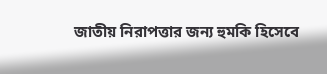জাতীয় নিরাপত্তার জন্য হুমকি হিসেবে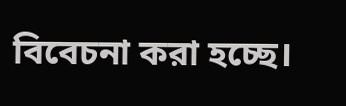বিবেচনা করা হচ্ছে।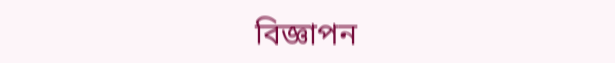বিজ্ঞাপন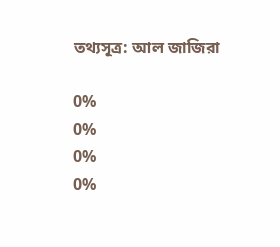তথ্যসূত্র: আল জাজিরা

0%
0%
0%
0%